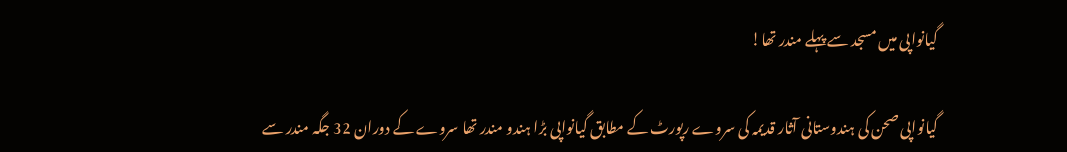گیانواپی میں مسجد سے پہلے مندر تھا!

گیانواپی صحن کی ہندوستانی آثار قدیمہ کی سروے رپورٹ کے مطابق گیانواپی بڑا ہندو مندر تھا سروے کے دوران 32 جگہ مندر سے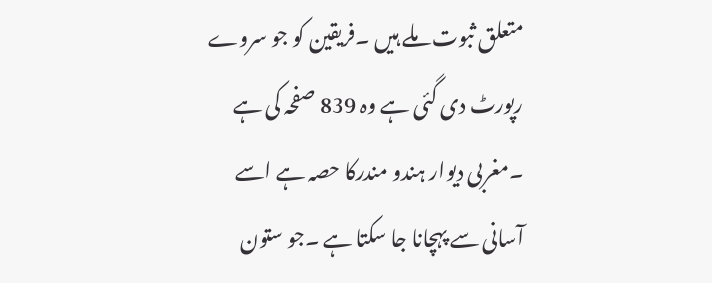متعلق ثبوت ملے ہیں ۔فریقین کو جو سروے رپورٹ دی گئی ہے وہ 839 صفحہ کی ہے ۔مغربی دیوار ہندو مندرکا حصہ ہے اسے آسانی سے پہچانا جا سکتا ہے ۔جو ستون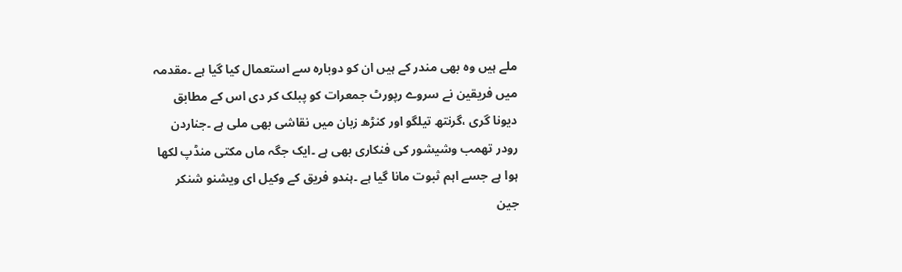ملے ہیں وہ بھی مندر کے ہیں ان کو دوبارہ سے استعمال کیا گیا ہے ۔مقدمہ میں فریقین نے سروے رپورٹ جمعرات کو پبلک کر دی اس کے مطابق دیونا گری ،گرنتھ تیلگو اور کنڑھ زبان میں نقاشی بھی ملی ہے ۔جناردن رودر تھمب وشیشور کی فنکاری بھی ہے ۔ایک جگہ ماں مکتی منڈپ لکھا ہوا ہے جسے اہم ثبوت مانا گیا ہے ۔ہندو فریق کے وکیل ای ویشنو شنکر جین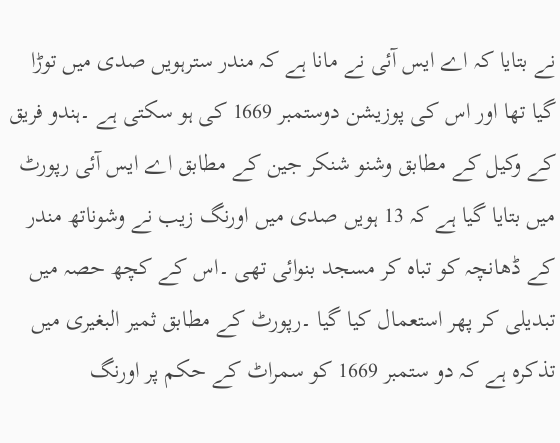نے بتایا کہ اے ایس آئی نے مانا ہے کہ مندر سترہویں صدی میں توڑا گیا تھا اور اس کی پوزیشن دوستمبر 1669 کی ہو سکتی ہے ۔ہندو فریق کے وکیل کے مطابق وشنو شنکر جین کے مطابق اے ایس آئی رپورٹ میں بتایا گیا ہے کہ 13 ہویں صدی میں اورنگ زیب نے وشوناتھ مندر کے ڈھانچہ کو تباہ کر مسجد بنوائی تھی ۔اس کے کچھ حصہ میں تبدیلی کر پھر استعمال کیا گیا ۔رپورٹ کے مطابق ثمیر البغیری میں تذکرہ ہے کہ دو ستمبر 1669 کو سمراٹ کے حکم پر اورنگ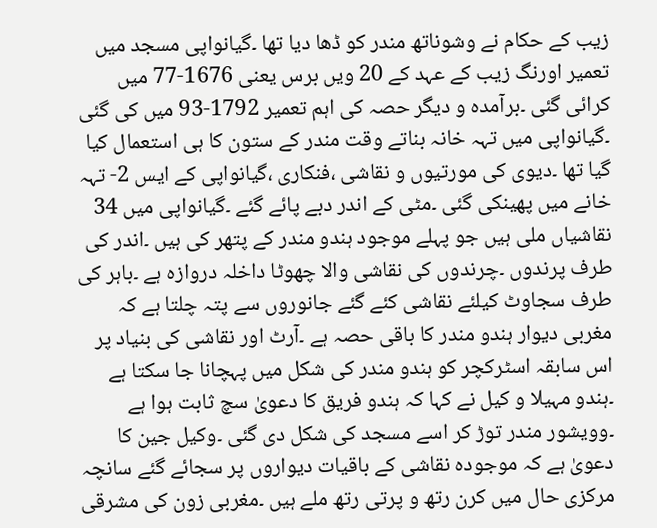زیب کے حکام نے وشوناتھ مندر کو ڈھا دیا تھا ۔گیانواپی مسجد میں تعمیر اورنگ زیب کے عہد کے 20 ویں برس یعنی 1676-77 میں کرائی گئی ۔برآمدہ و دیگر حصہ کی اہم تعمیر 1792-93 میں کی گئی ۔گیانواپی میں تہہ خانہ بناتے وقت مندر کے ستون کا ہی استعمال کیا گیا تھا ۔دیوی کی مورتیوں و نقاشی ،فنکاری ،گیانواپی کے ایس 2- تہہ خانے میں پھینکی گئی ۔مٹی کے اندر دبے پائے گئے ۔گیانواپی میں 34 نقاشیاں ملی ہیں جو پہلے موجود ہندو مندر کے پتھر کی ہیں ۔اندر کی طرف پرندوں ۔چرندوں کی نقاشی والا چھوٹا داخلہ دروازہ ہے ۔باہر کی طرف سجاوٹ کیلئے نقاشی کئے گئے جانوروں سے پتہ چلتا ہے کہ مغربی دیوار ہندو مندر کا باقی حصہ ہے ۔آرٹ اور نقاشی کی بنیاد پر اس سابقہ اسٹرکچر کو ہندو مندر کی شکل میں پہچانا جا سکتا ہے ۔ہندو مہیلا و کیل نے کہا کہ ہندو فریق کا دعویٰ سچ ثابت ہوا ہے ۔وویشور مندر توڑ کر اسے مسجد کی شکل دی گئی ۔وکیل جین کا دعویٰ ہے کہ موجودہ نقاشی کے باقیات دیواروں پر سجائے گئے سانچہ مرکزی حال میں کرن رتھ و پرتی رتھ ملے ہیں ۔مغربی زون کی مشرقی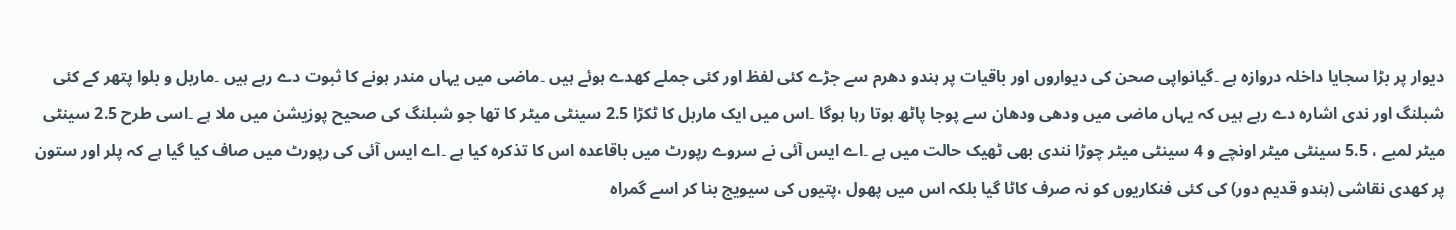دیوار پر بڑا سجایا داخلہ دروازہ ہے ۔گیانواپی صحن کی دیواروں اور باقیات پر ہندو دھرم سے جڑے کئی لفظ اور کئی جملے کھدے ہوئے ہیں ۔ماضی میں یہاں مندر ہونے کا ثبوت دے رہے ہیں ۔ماربل و بلوا پتھر کے کئی شبلنگ اور ندی اشارہ دے رہے ہیں کہ یہاں ماضی میں ودھی ودھان سے پوجا پاٹھ ہوتا رہا ہوگا ۔اس میں ایک ماربل کا ٹکڑا 2.5 سینٹی میٹر کا تھا جو شبلنگ کی صحیح پوزیشن میں ملا ہے ۔اسی طرح 2.5 سینٹی میٹر لمبے ، 5.5 سینٹی میٹر اونچے و 4 سینٹی میٹر چوڑا نندی بھی ٹھیک حالت میں ہے ۔اے ایس آئی نے سروے رپورٹ میں باقاعدہ اس کا تذکرہ کیا ہے ۔اے ایس آئی کی رپورٹ میں صاف کیا گیا ہے کہ پلر اور ستون پر کھدی نقاشی (ہندو قدیم دور) کی کئی فنکاریوں کو نہ صرف کاٹا گیا بلکہ اس میں پھول ،پتیوں کی سیویج بنا کر اسے گمراہ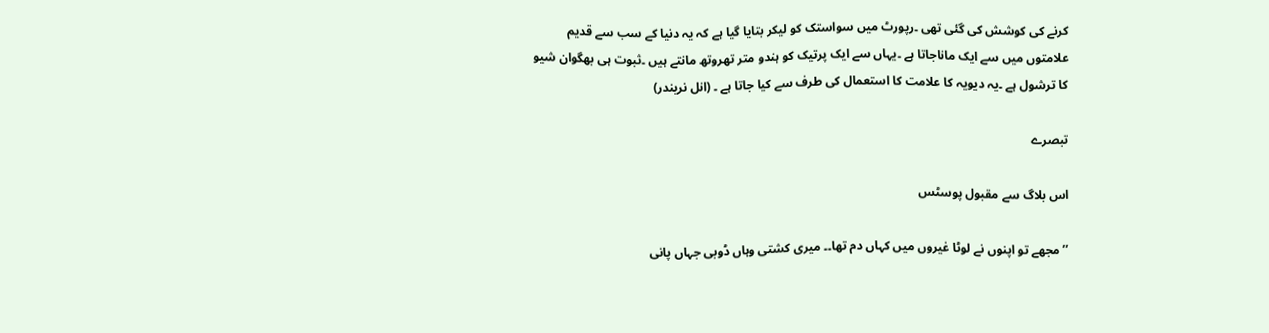کرنے کی کوشش کی گئی تھی ۔رپورٹ میں سواستک کو لیکر بتایا گیا ہے کہ یہ دنیا کے سب سے قدیم علامتوں میں سے ایک ماناجاتا ہے ۔یہاں سے ایک پرتیک کو ہندو متر تھروتھ مانتے ہیں ۔ثبوت ہی بھگوان شیو کا ترشول ہے ۔یہ دیویہ کا علامت کا استعمال کی طرف سے کیا جاتا ہے ۔ (انل نریندر)

تبصرے

اس بلاگ سے مقبول پوسٹس

’’مجھے تو اپنوں نے لوٹا غیروں میں کہاں دم تھا۔۔ میری کشتی وہاں ڈوبی جہاں پانی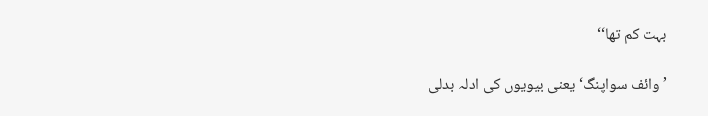بہت کم تھا‘‘

’وائف سواپنگ‘ یعنی بیویوں کی ادلہ بدلی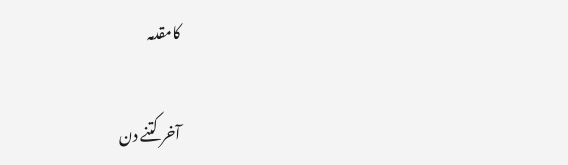کامقدمہ

آخر کتنے دن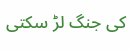کی جنگ لڑ سکتی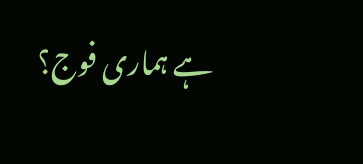ہے ہماری فوج؟